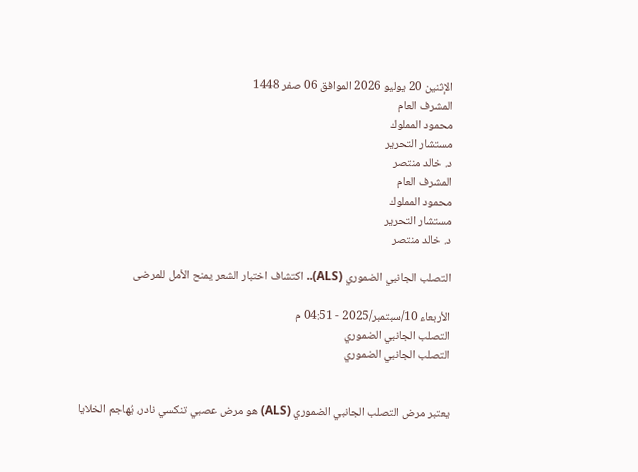الإثنين 20 يوليو 2026 الموافق 06 صفر 1448
المشرف العام
محمود المملوك
مستشار التحرير
د. خالد منتصر
المشرف العام
محمود المملوك
مستشار التحرير
د. خالد منتصر

التصلب الجانبي الضموري (ALS).. اكتشاف اختبار الشعر يمنح الأمل للمرضى

الأربعاء 10/سبتمبر/2025 - 04:51 م
التصلب الجانبي الضموري
التصلب الجانبي الضموري


يعتبر مرض التصلب الجانبي الضموري (ALS) هو مرض عصبي تنكسي نادر، يُهاجم الخلايا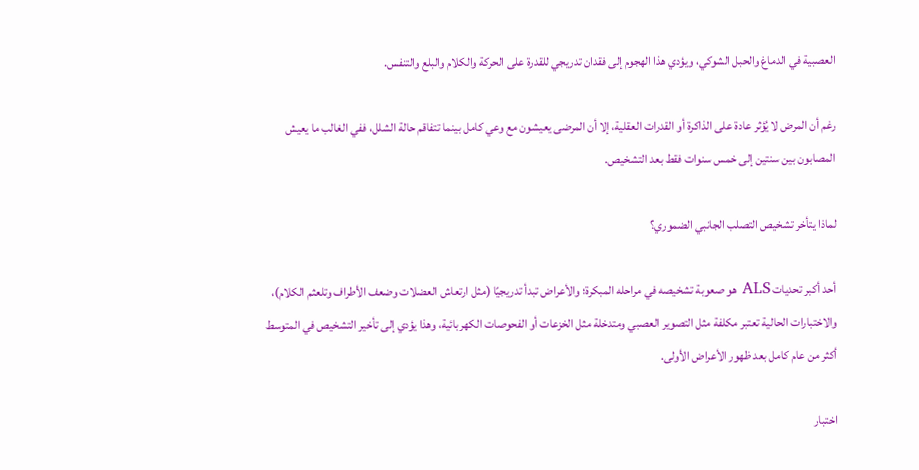العصبية في الدماغ والحبل الشوكي، ويؤدي هذا الهجوم إلى فقدان تدريجي للقدرة على الحركة والكلام والبلع والتنفس.

رغم أن المرض لا يُؤثر عادة على الذاكرة أو القدرات العقلية، إلا أن المرضى يعيشون مع وعي كامل بينما تتفاقم حالة الشلل، ففي الغالب ما يعيش المصابون بين سنتين إلى خمس سنوات فقط بعد التشخيص.

لماذا يتأخر تشخيص التصلب الجانبي الضموري؟

أحد أكبر تحديات ALS هو صعوبة تشخيصه في مراحله المبكرة؛ والأعراض تبدأ تدريجيًا (مثل ارتعاش العضلات وضعف الأطراف وتلعثم الكلام)، والاختبارات الحالية تعتبر مكلفة مثل التصوير العصبي ومتدخلة مثل الخزعات أو الفحوصات الكهربائية، وهذا يؤدي إلى تأخير التشخيص في المتوسط أكثر من عام كامل بعد ظهور الأعراض الأولى.

اختبار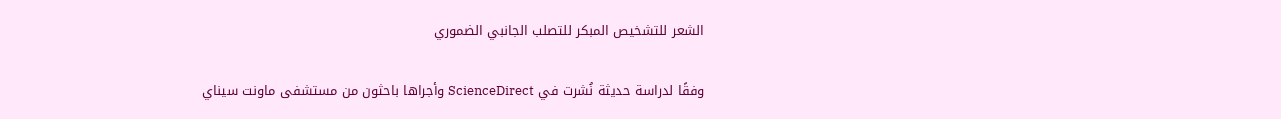الشعر للتشخيص المبكر للتصلب الجانبي الضموري

وفقًا لدراسة حديثة نُشرت في ScienceDirect وأجراها باحثون من مستشفى ماونت سيناي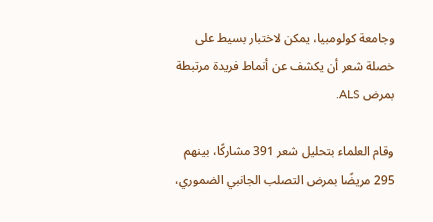وجامعة كولومبيا، يمكن لاختبار بسيط على خصلة شعر أن يكشف عن أنماط فريدة مرتبطة بمرض ALS.

وقام العلماء بتحليل شعر 391 مشاركًا، بينهم 295 مريضًا بمرض التصلب الجانبي الضموري،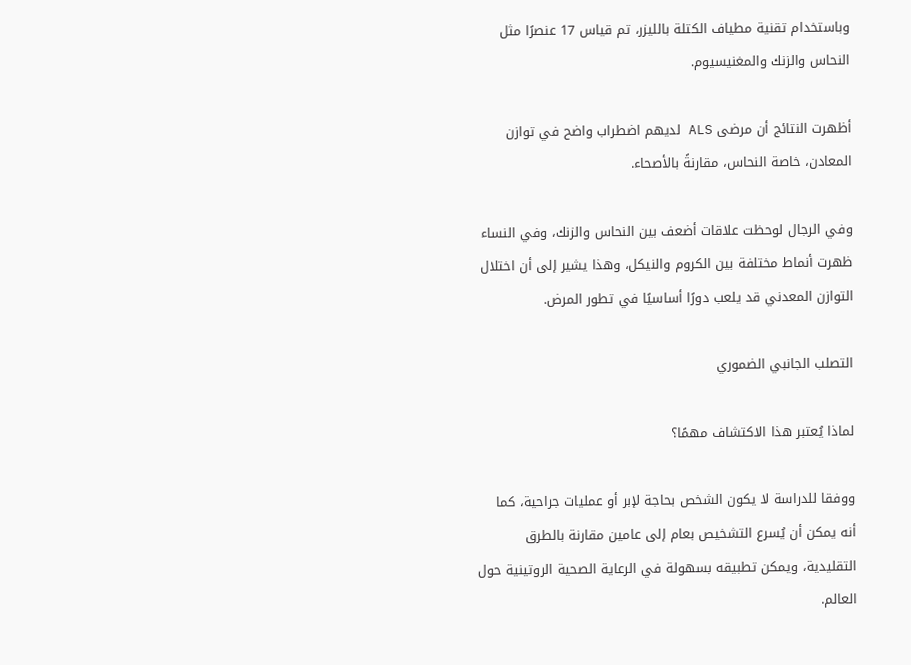وباستخدام تقنية مطياف الكتلة بالليزر، تم قياس 17 عنصرًا مثل النحاس والزنك والمغنيسيوم.

أظهرت النتائج أن مرضى ALS لديهم اضطراب واضح في توازن المعادن، خاصة النحاس، مقارنةً بالأصحاء.

وفي الرجال لوحظت علاقات أضعف بين النحاس والزنك، وفي النساء ظهرت أنماط مختلفة بين الكروم والنيكل، وهذا يشير إلى أن اختلال التوازن المعدني قد يلعب دورًا أساسيًا في تطور المرض.

التصلب الجانبي الضموري

لماذا يُعتبر هذا الاكتشاف مهمًا؟

ووفقا للدراسة لا يكون الشخص بحاجة لإبر أو عمليات جراحية، كما أنه يمكن أن يُسرع التشخيص بعام إلى عامين مقارنة بالطرق التقليدية، ويمكن تطبيقه بسهولة في الرعاية الصحية الروتينية حول العالم.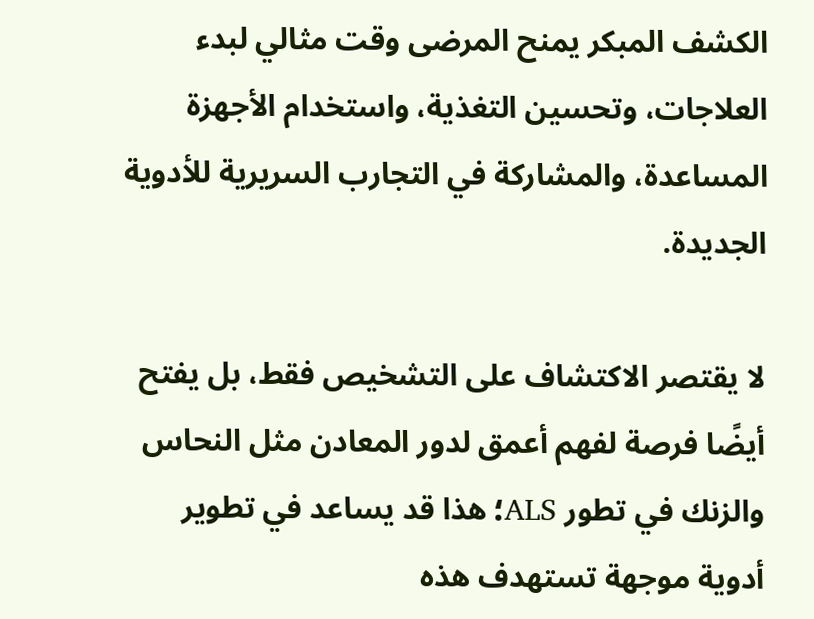الكشف المبكر يمنح المرضى وقت مثالي لبدء العلاجات، وتحسين التغذية، واستخدام الأجهزة المساعدة، والمشاركة في التجارب السريرية للأدوية الجديدة.

لا يقتصر الاكتشاف على التشخيص فقط، بل يفتح أيضًا فرصة لفهم أعمق لدور المعادن مثل النحاس والزنك في تطور ALS؛ هذا قد يساعد في تطوير أدوية موجهة تستهدف هذه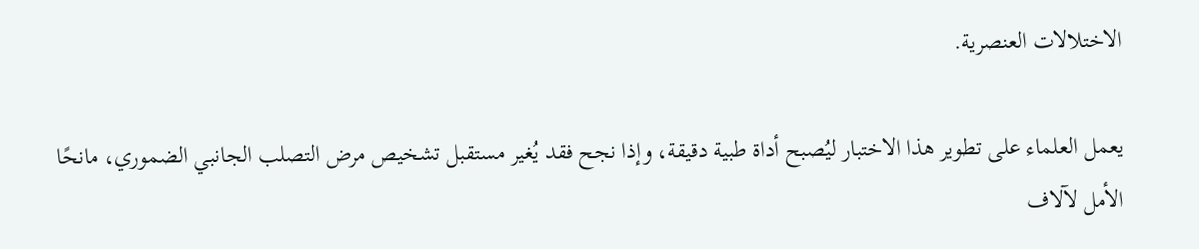الاختلالات العنصرية.

يعمل العلماء على تطوير هذا الاختبار ليُصبح أداة طبية دقيقة، وإذا نجح فقد يُغير مستقبل تشخيص مرض التصلب الجانبي الضموري، مانحًا الأمل لآلاف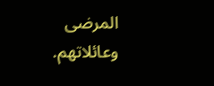المرضى وعائلاتهم.